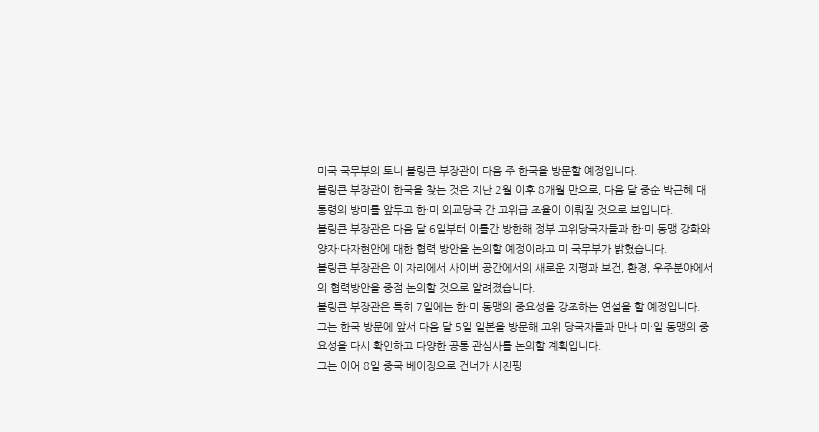미국 국무부의 토니 블링큰 부장관이 다음 주 한국을 방문할 예정입니다.
블링큰 부장관이 한국을 찾는 것은 지난 2월 이후 8개월 만으로, 다음 달 중순 박근혜 대통령의 방미를 앞두고 한·미 외교당국 간 고위급 조율이 이뤄질 것으로 보입니다.
블링큰 부장관은 다음 달 6일부터 이틀간 방한해 정부 고위당국자들과 한·미 동맹 강화와 양자·다자현안에 대한 협력 방안을 논의할 예정이라고 미 국무부가 밝혔습니다.
블링큰 부장관은 이 자리에서 사이버 공간에서의 새로운 지평과 보건, 환경, 우주분야에서의 협력방안을 중점 논의할 것으로 알려졌습니다.
블링큰 부장관은 특히 7일에는 한·미 동맹의 중요성을 강조하는 연설을 할 예정입니다.
그는 한국 방문에 앞서 다음 달 5일 일본을 방문해 고위 당국자들과 만나 미·일 동맹의 중요성을 다시 확인하고 다양한 공통 관심사를 논의할 계획입니다.
그는 이어 8일 중국 베이징으로 건너가 시진핑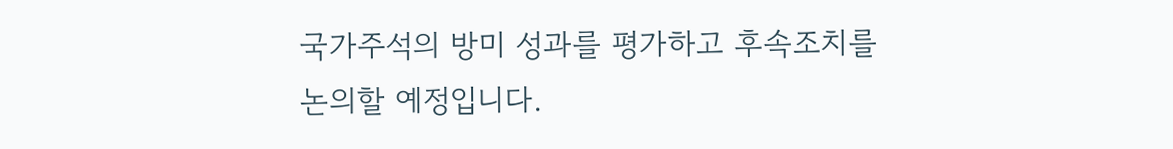국가주석의 방미 성과를 평가하고 후속조치를 논의할 예정입니다.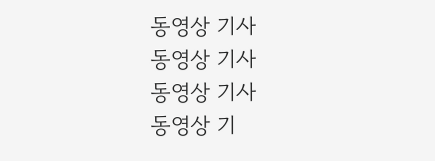동영상 기사
동영상 기사
동영상 기사
동영상 기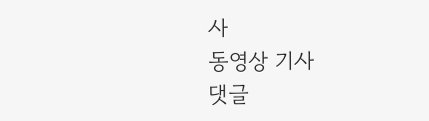사
동영상 기사
댓글